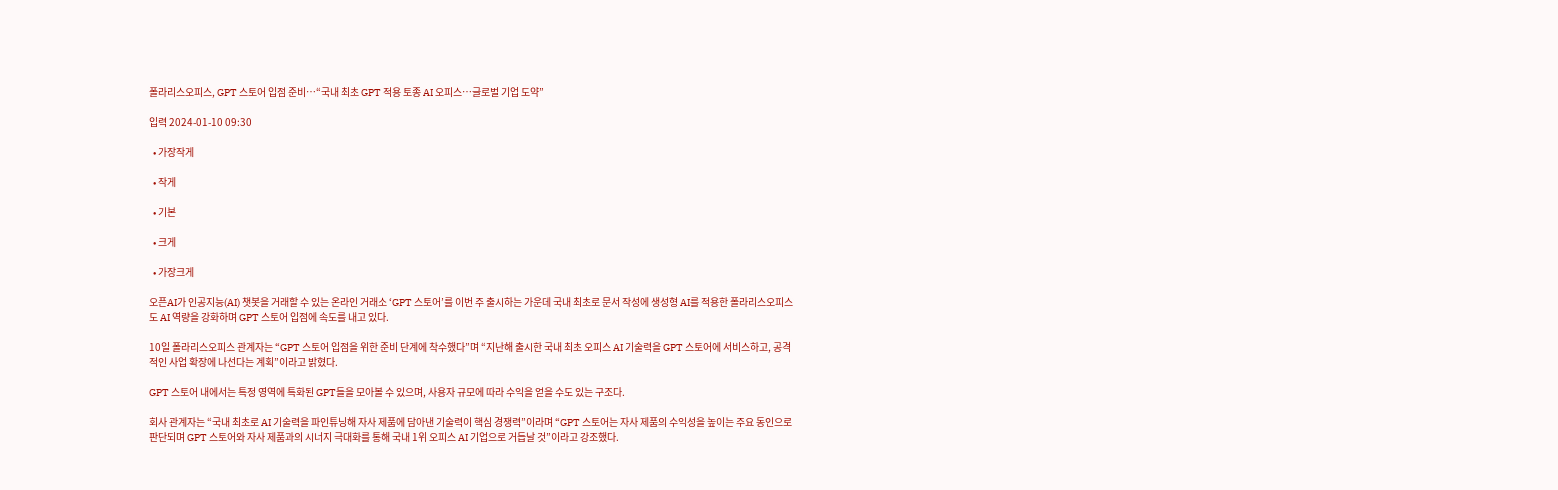폴라리스오피스, GPT 스토어 입점 준비…“국내 최초 GPT 적용 토종 AI 오피스…글로벌 기업 도약”

입력 2024-01-10 09:30

  • 가장작게

  • 작게

  • 기본

  • 크게

  • 가장크게

오픈AI가 인공지능(AI) 챗봇을 거래할 수 있는 온라인 거래소 ‘GPT 스토어’를 이번 주 출시하는 가운데 국내 최초로 문서 작성에 생성형 AI를 적용한 폴라리스오피스도 AI 역량을 강화하며 GPT 스토어 입점에 속도를 내고 있다.

10일 폴라리스오피스 관계자는 “GPT 스토어 입점을 위한 준비 단계에 착수했다”며 “지난해 출시한 국내 최초 오피스 AI 기술력을 GPT 스토어에 서비스하고, 공격적인 사업 확장에 나선다는 계획”이라고 밝혔다.

GPT 스토어 내에서는 특정 영역에 특화된 GPT들을 모아볼 수 있으며, 사용자 규모에 따라 수익을 얻을 수도 있는 구조다.

회사 관계자는 “국내 최초로 AI 기술력을 파인튜닝해 자사 제품에 담아낸 기술력이 핵심 경쟁력”이라며 “GPT 스토어는 자사 제품의 수익성을 높이는 주요 동인으로 판단되며 GPT 스토어와 자사 제품과의 시너지 극대화를 통해 국내 1위 오피스 AI 기업으로 거듭날 것”이라고 강조했다.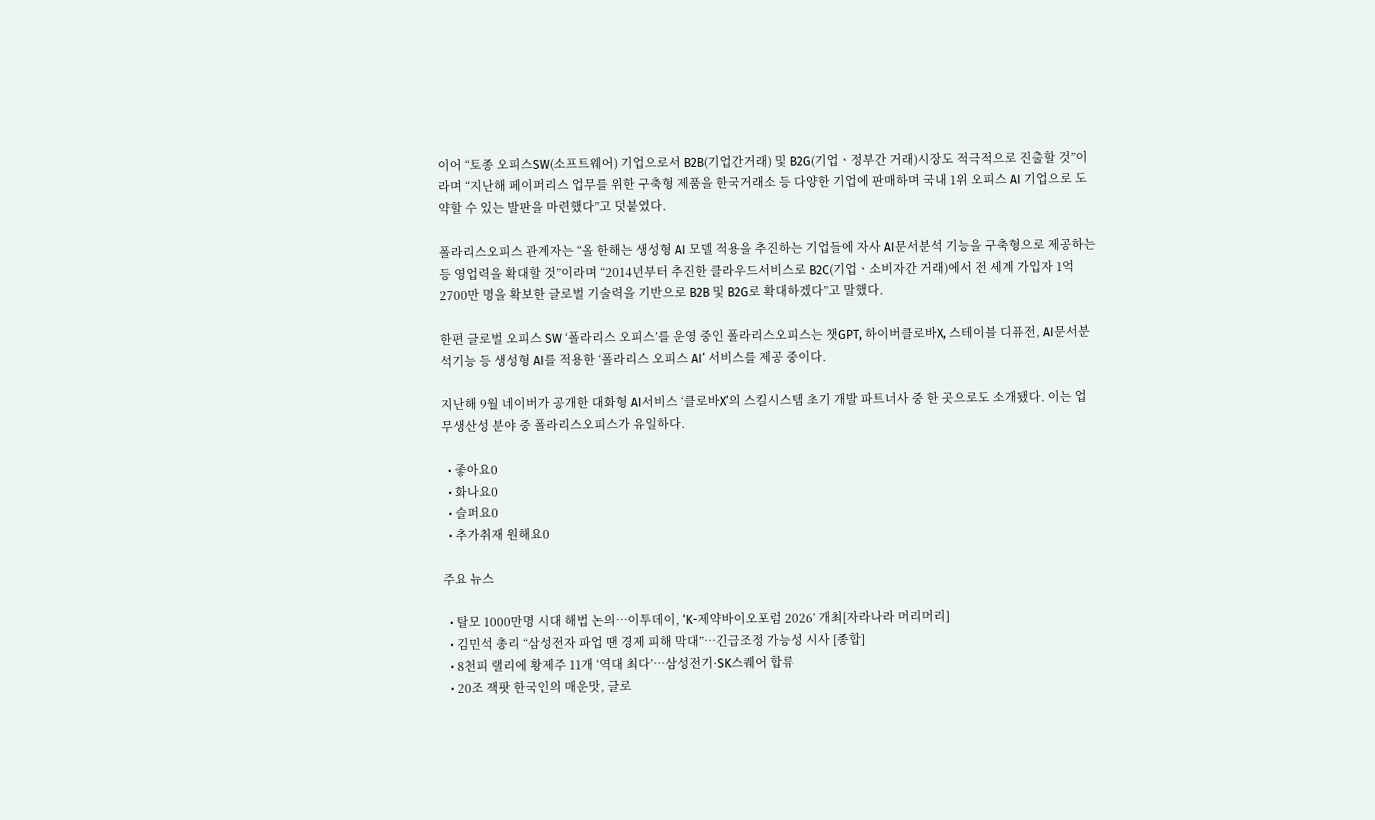이어 “토종 오피스SW(소프트웨어) 기업으로서 B2B(기업간거래) 및 B2G(기업ㆍ정부간 거래)시장도 적극적으로 진출할 것”이라며 “지난해 페이퍼리스 업무를 위한 구축형 제품을 한국거래소 등 다양한 기업에 판매하며 국내 1위 오피스 AI 기업으로 도약할 수 있는 발판을 마련했다”고 덧붙였다.

폴라리스오피스 관계자는 “올 한해는 생성형 AI 모델 적용을 추진하는 기업들에 자사 AI문서분석 기능을 구축형으로 제공하는 등 영업력을 확대할 것”이라며 “2014년부터 추진한 클라우드서비스로 B2C(기업ㆍ소비자간 거래)에서 전 세계 가입자 1억2700만 명을 확보한 글로벌 기술력을 기반으로 B2B 및 B2G로 확대하겠다”고 말했다.

한편 글로벌 오피스 SW ‘폴라리스 오피스’를 운영 중인 폴라리스오피스는 챗GPT, 하이버클로바X, 스테이블 디퓨전, AI문서분석기능 등 생성형 AI를 적용한 ‘폴라리스 오피스 AI’ 서비스를 제공 중이다.

지난해 9월 네이버가 공개한 대화형 AI서비스 ‘클로바X’의 스킬시스템 초기 개발 파트너사 중 한 곳으로도 소개됐다. 이는 업무생산성 분야 중 폴라리스오피스가 유일하다.

  • 좋아요0
  • 화나요0
  • 슬퍼요0
  • 추가취재 원해요0

주요 뉴스

  • 탈모 1000만명 시대 해법 논의…이투데이, ‘K-제약바이오포럼 2026’ 개최[자라나라 머리머리]
  • 김민석 총리 “삼성전자 파업 땐 경제 피해 막대”…긴급조정 가능성 시사 [종합]
  • 8천피 랠리에 황제주 11개 ‘역대 최다’…삼성전기·SK스퀘어 합류
  • 20조 잭팟 한국인의 매운맛, 글로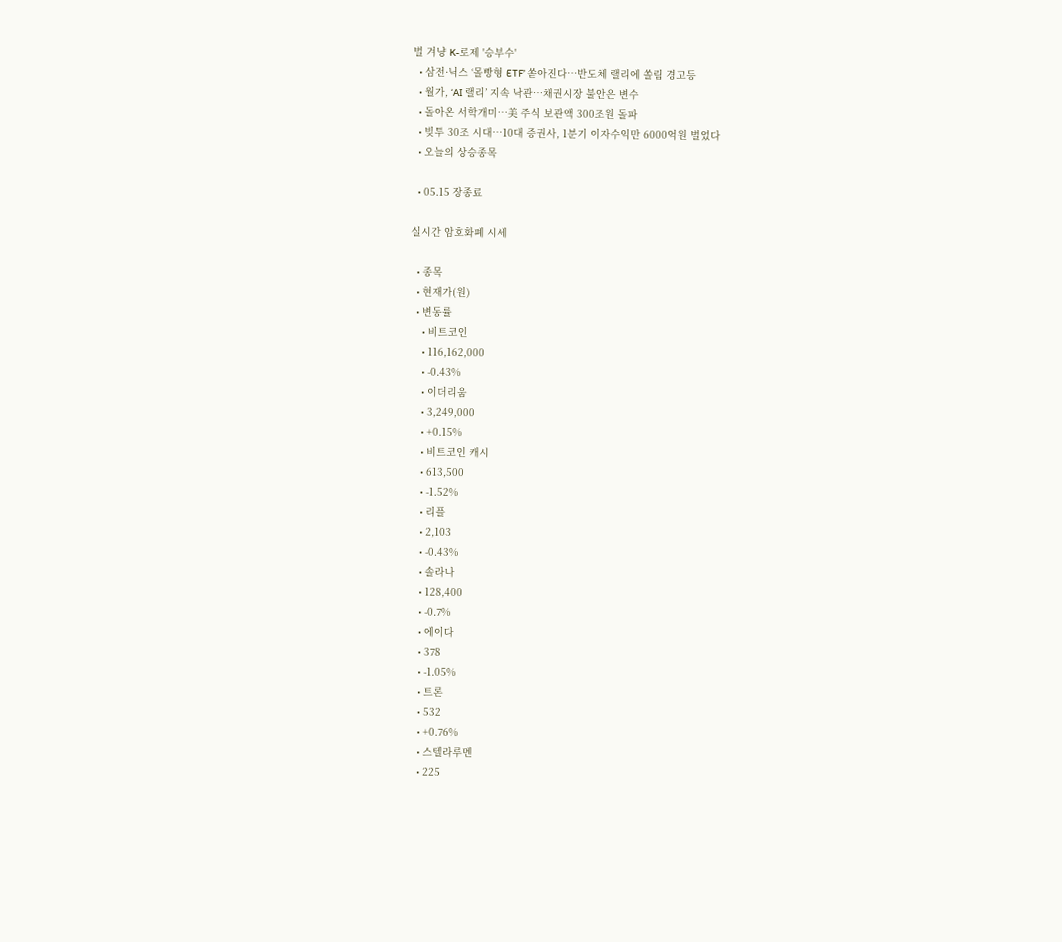벌 겨냥 K-로제 '승부수'
  • 삼전·닉스 ‘몰빵형 ETF’ 쏟아진다…반도체 랠리에 쏠림 경고등
  • 월가, ‘AI 랠리’ 지속 낙관…채권시장 불안은 변수
  • 돌아온 서학개미…美 주식 보관액 300조원 돌파
  • 빚투 30조 시대…10대 증권사, 1분기 이자수익만 6000억원 벌었다
  • 오늘의 상승종목

  • 05.15 장종료

실시간 암호화폐 시세

  • 종목
  • 현재가(원)
  • 변동률
    • 비트코인
    • 116,162,000
    • -0.43%
    • 이더리움
    • 3,249,000
    • +0.15%
    • 비트코인 캐시
    • 613,500
    • -1.52%
    • 리플
    • 2,103
    • -0.43%
    • 솔라나
    • 128,400
    • -0.7%
    • 에이다
    • 378
    • -1.05%
    • 트론
    • 532
    • +0.76%
    • 스텔라루멘
    • 225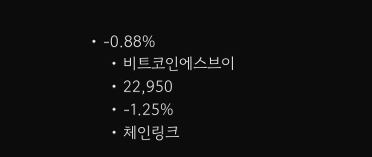• -0.88%
    • 비트코인에스브이
    • 22,950
    • -1.25%
    • 체인링크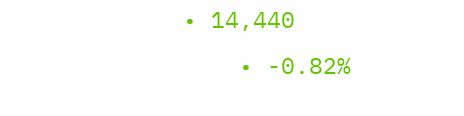• 14,440
    • -0.82%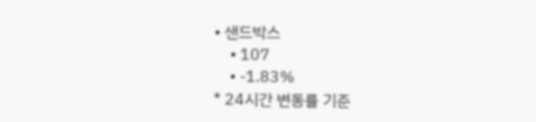• 샌드박스
    • 107
    • -1.83%
* 24시간 변동률 기준